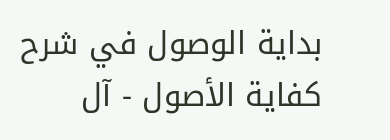بداية الوصول في شرح كفاية الأصول - آل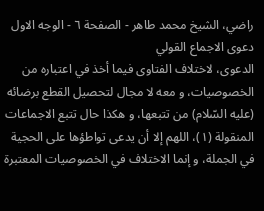راضي، الشيخ محمد طاهر - الصفحة ٦ - الوجه الاول دعوى الاجماع القولي
الدعوى، لاختلاف الفتاوى فيما أخذ في اعتباره من الخصوصيات، و معه لا مجال لتحصيل القطع برضائه (عليه السّلام) من تتبعها، و هكذا حال تتبع الاجماعات المنقولة (١)، اللهم إلا أن يدعى تواطؤها على الحجية في الجملة، و إنما الاختلاف في الخصوصيات المعتبرة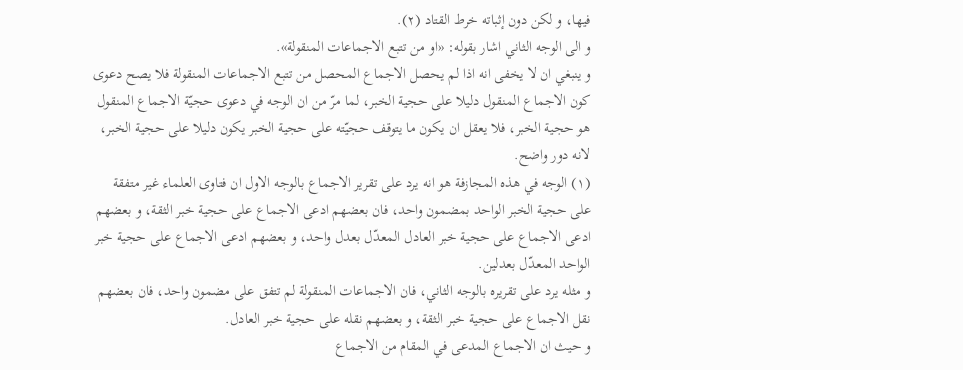فيها، و لكن دون إثباته خرط القتاد (٢).
و الى الوجه الثاني اشار بقوله: «او من تتبع الاجماعات المنقولة».
و ينبغي ان لا يخفى انه اذا لم يحصل الاجماع المحصل من تتبع الاجماعات المنقولة فلا يصح دعوى كون الاجماع المنقول دليلا على حجية الخبر، لما مرّ من ان الوجه في دعوى حجيّة الاجماع المنقول هو حجية الخبر، فلا يعقل ان يكون ما يتوقف حجيّته على حجية الخبر يكون دليلا على حجية الخبر، لانه دور واضح.
(١) الوجه في هذه المجازفة هو انه يرد على تقرير الاجماع بالوجه الاول ان فتاوى العلماء غير متفقة على حجية الخبر الواحد بمضمون واحد، فان بعضهم ادعى الاجماع على حجية خبر الثقة، و بعضهم ادعى الاجماع على حجية خبر العادل المعدّل بعدل واحد، و بعضهم ادعى الاجماع على حجية خبر الواحد المعدّل بعدلين.
و مثله يرد على تقريره بالوجه الثاني، فان الاجماعات المنقولة لم تتفق على مضمون واحد، فان بعضهم نقل الاجماع على حجية خبر الثقة، و بعضهم نقله على حجية خبر العادل.
و حيث ان الاجماع المدعى في المقام من الاجماع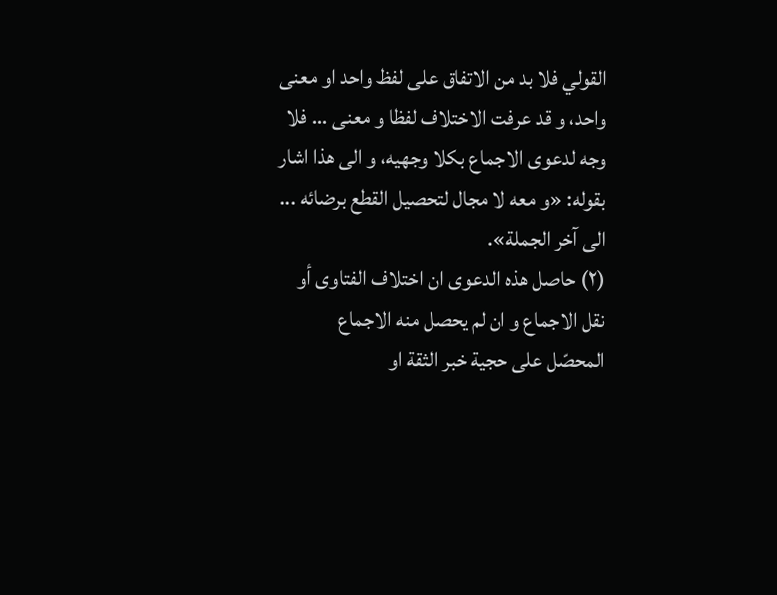القولي فلا بد من الاتفاق على لفظ واحد او معنى واحد، و قد عرفت الاختلاف لفظا و معنى ... فلا وجه لدعوى الاجماع بكلا وجهيه، و الى هذا اشار بقوله: «و معه لا مجال لتحصيل القطع برضائه ... الى آخر الجملة».
(٢) حاصل هذه الدعوى ان اختلاف الفتاوى أو نقل الاجماع و ان لم يحصل منه الاجماع المحصّل على حجية خبر الثقة او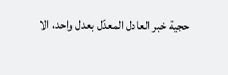حجية خبر العادل المعدّل بعدل واحد، الا